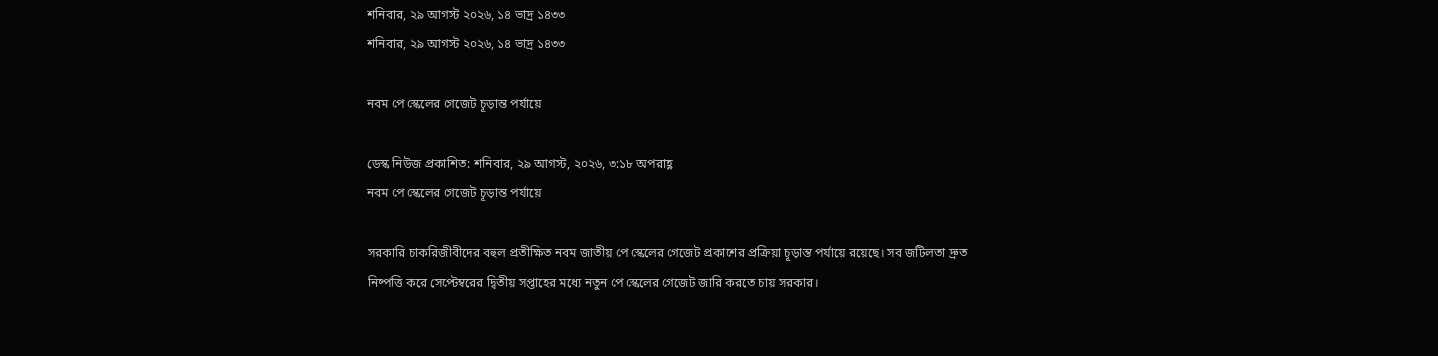শনিবার, ২৯ আগস্ট ২০২৬, ১৪ ভাদ্র ১৪৩৩
শনিবার, ২৯ আগস্ট ২০২৬, ১৪ ভাদ্র ১৪৩৩

নবম পে স্কেলের গেজেট চূড়ান্ত পর্যায়ে

ডেস্ক নিউজ প্রকাশিত: শনিবার, ২৯ আগস্ট, ২০২৬, ৩:১৮ অপরাহ্ণ
নবম পে স্কেলের গেজেট চূড়ান্ত পর্যায়ে

সরকারি চাকরিজীবীদের বহুল প্রতীক্ষিত নবম জাতীয় পে স্কেলের গেজেট প্রকাশের প্রক্রিয়া চূড়ান্ত পর্যায়ে রয়েছে। সব জটিলতা দ্রুত নিষ্পত্তি করে সেপ্টেম্বরের দ্বিতীয় সপ্তাহের মধ্যে নতুন পে স্কেলের গেজেট জারি করতে চায় সরকার।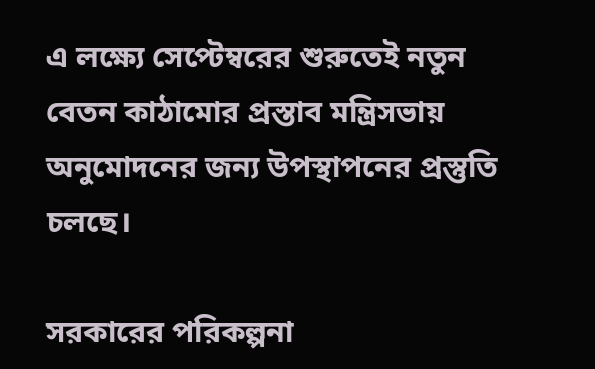এ লক্ষ্যে সেপ্টেম্বরের শুরুতেই নতুন বেতন কাঠামোর প্রস্তাব মন্ত্রিসভায় অনুমোদনের জন্য উপস্থাপনের প্রস্তুতি চলছে।

সরকারের পরিকল্পনা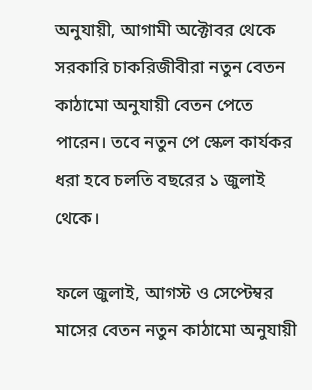অনুযায়ী, আগামী অক্টোবর থেকে সরকারি চাকরিজীবীরা নতুন বেতন কাঠামো অনুযায়ী বেতন পেতে পারেন। তবে নতুন পে স্কেল কার্যকর ধরা হবে চলতি বছরের ১ জুলাই থেকে।

ফলে জুলাই, আগস্ট ও সেপ্টেম্বর মাসের বেতন নতুন কাঠামো অনুযায়ী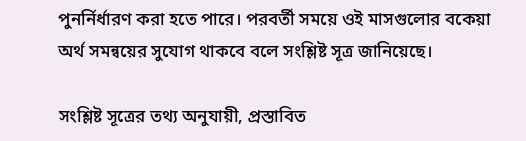পুনর্নির্ধারণ করা হতে পারে। পরবর্তী সময়ে ওই মাসগুলোর বকেয়া অর্থ সমন্বয়ের সুযোগ থাকবে বলে সংশ্লিষ্ট সূত্র জানিয়েছে।

সংশ্লিষ্ট সূত্রের তথ্য অনুযায়ী, প্রস্তাবিত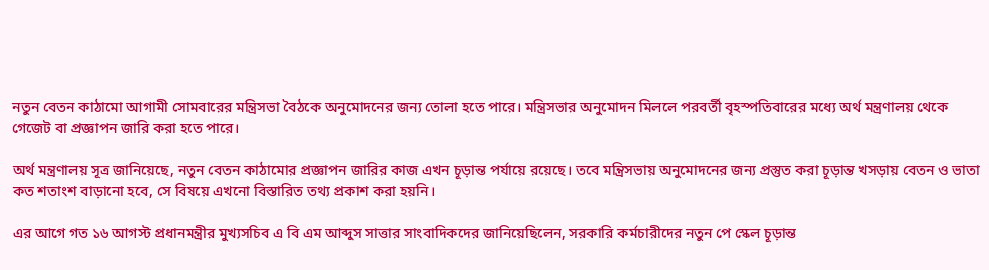নতুন বেতন কাঠামো আগামী সোমবারের মন্ত্রিসভা বৈঠকে অনুমোদনের জন্য তোলা হতে পারে। মন্ত্রিসভার অনুমোদন মিললে পরবর্তী বৃহস্পতিবারের মধ্যে অর্থ মন্ত্রণালয় থেকে গেজেট বা প্রজ্ঞাপন জারি করা হতে পারে।

অর্থ মন্ত্রণালয় সূত্র জানিয়েছে, নতুন বেতন কাঠামোর প্রজ্ঞাপন জারির কাজ এখন চূড়ান্ত পর্যায়ে রয়েছে। তবে মন্ত্রিসভায় অনুমোদনের জন্য প্রস্তুত করা চূড়ান্ত খসড়ায় বেতন ও ভাতা কত শতাংশ বাড়ানো হবে, সে বিষয়ে এখনো বিস্তারিত তথ্য প্রকাশ করা হয়নি।

এর আগে গত ১৬ আগস্ট প্রধানমন্ত্রীর মুখ্যসচিব এ বি এম আব্দুস সাত্তার সাংবাদিকদের জানিয়েছিলেন, সরকারি কর্মচারীদের নতুন পে স্কেল চূড়ান্ত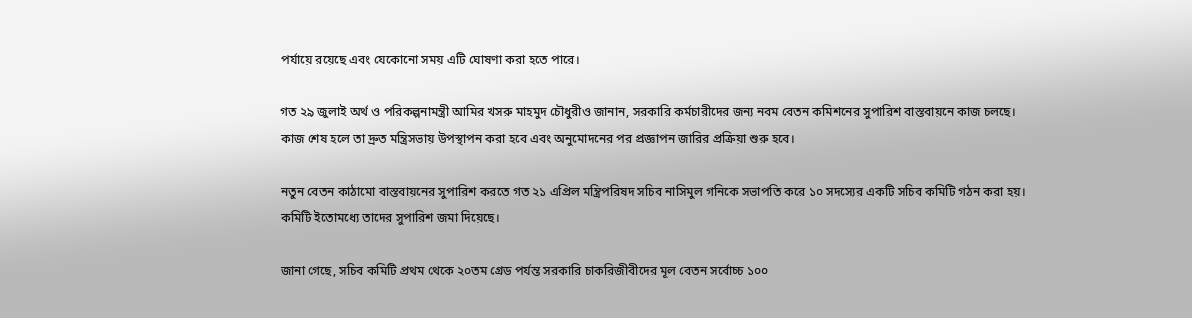পর্যায়ে রয়েছে এবং যেকোনো সময় এটি ঘোষণা করা হতে পারে।

গত ২৯ জুলাই অর্থ ও পরিকল্পনামন্ত্রী আমির খসরু মাহমুদ চৌধুরীও জানান, সরকারি কর্মচারীদের জন্য নবম বেতন কমিশনের সুপারিশ বাস্তবায়নে কাজ চলছে। কাজ শেষ হলে তা দ্রুত মন্ত্রিসভায় উপস্থাপন করা হবে এবং অনুমোদনের পর প্রজ্ঞাপন জারির প্রক্রিয়া শুরু হবে।

নতুন বেতন কাঠামো বাস্তবায়নের সুপারিশ করতে গত ২১ এপ্রিল মন্ত্রিপরিষদ সচিব নাসিমুল গনিকে সভাপতি করে ১০ সদস্যের একটি সচিব কমিটি গঠন করা হয়। কমিটি ইতোমধ্যে তাদের সুপারিশ জমা দিয়েছে।

জানা গেছে, সচিব কমিটি প্রথম থেকে ২০তম গ্রেড পর্যন্ত সরকারি চাকরিজীবীদের মূল বেতন সর্বোচ্চ ১০০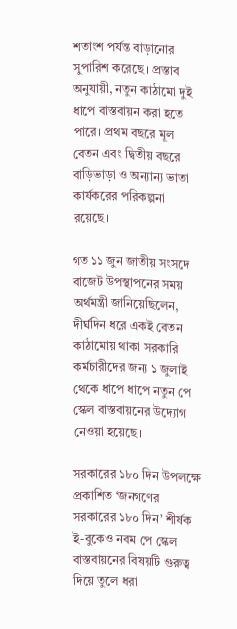শতাংশ পর্যন্ত বাড়ানোর সুপারিশ করেছে। প্রস্তাব অনুযায়ী, নতুন কাঠামো দুই ধাপে বাস্তবায়ন করা হতে পারে। প্রথম বছরে মূল বেতন এবং দ্বিতীয় বছরে বাড়িভাড়া ও অন্যান্য ভাতা কার্যকরের পরিকল্পনা রয়েছে।

গত ১১ জুন জাতীয় সংসদে বাজেট উপস্থাপনের সময় অর্থমন্ত্রী জানিয়েছিলেন, দীর্ঘদিন ধরে একই বেতন কাঠামোয় থাকা সরকারি কর্মচারীদের জন্য ১ জুলাই থেকে ধাপে ধাপে নতুন পে স্কেল বাস্তবায়নের উদ্যোগ নেওয়া হয়েছে।

সরকারের ১৮০ দিন উপলক্ষে প্রকাশিত ‘জনগণের সরকারের ১৮০ দিন’ শীর্ষক ই-বুকেও নবম পে স্কেল বাস্তবায়নের বিষয়টি গুরুত্ব দিয়ে তুলে ধরা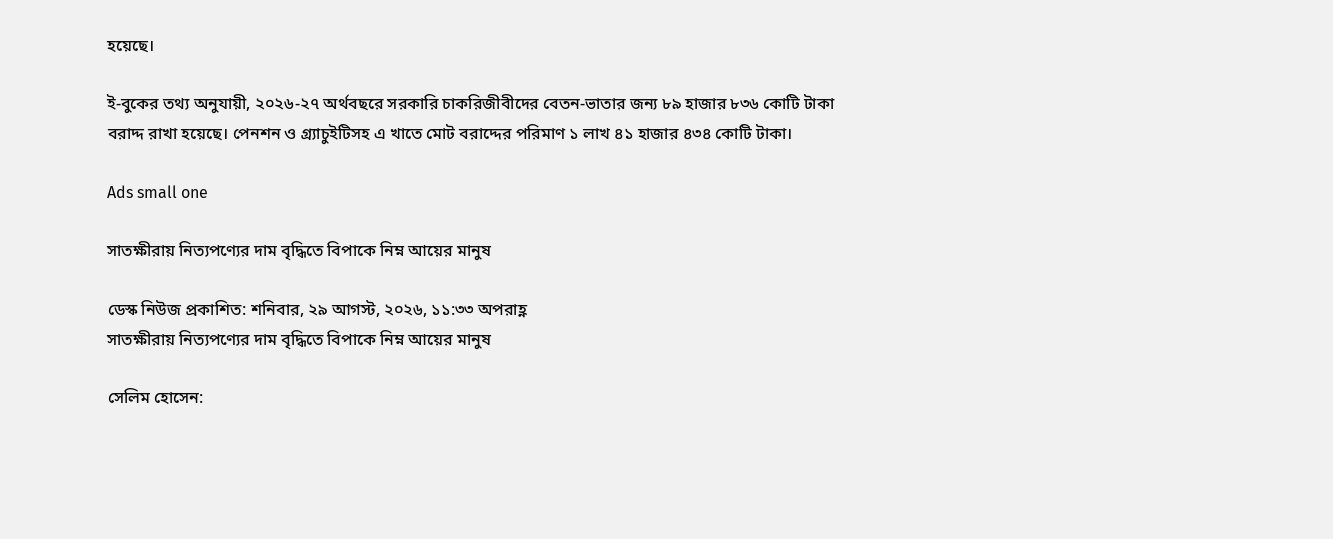হয়েছে।

ই-বুকের তথ্য অনুযায়ী, ২০২৬-২৭ অর্থবছরে সরকারি চাকরিজীবীদের বেতন-ভাতার জন্য ৮৯ হাজার ৮৩৬ কোটি টাকা বরাদ্দ রাখা হয়েছে। পেনশন ও গ্র্যাচুইটিসহ এ খাতে মোট বরাদ্দের পরিমাণ ১ লাখ ৪১ হাজার ৪৩৪ কোটি টাকা।

Ads small one

সাতক্ষীরায় নিত্যপণ্যের দাম বৃদ্ধিতে বিপাকে নিম্ন আয়ের মানুষ

ডেস্ক নিউজ প্রকাশিত: শনিবার, ২৯ আগস্ট, ২০২৬, ১১:৩৩ অপরাহ্ণ
সাতক্ষীরায় নিত্যপণ্যের দাম বৃদ্ধিতে বিপাকে নিম্ন আয়ের মানুষ

সেলিম হোসেন: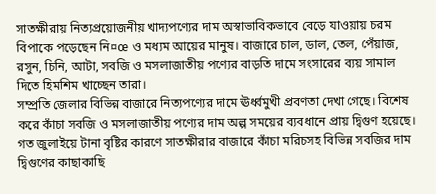সাতক্ষীরায় নিত্যপ্রয়োজনীয় খাদ্যপণ্যের দাম অস্বাভাবিকভাবে বেড়ে যাওয়ায় চরম বিপাকে পড়েছেন নি¤œ ও মধ্যম আয়ের মানুষ। বাজারে চাল, ডাল, তেল, পেঁয়াজ, রসুন, চিনি, আটা, সবজি ও মসলাজাতীয় পণ্যের বাড়তি দামে সংসারের ব্যয় সামাল দিতে হিমশিম খাচ্ছেন তারা।
সম্প্রতি জেলার বিভিন্ন বাজারে নিত্যপণ্যের দামে ঊর্ধ্বমুখী প্রবণতা দেখা গেছে। বিশেষ করে কাঁচা সবজি ও মসলাজাতীয় পণ্যের দাম অল্প সময়ের ব্যবধানে প্রায় দ্বিগুণ হয়েছে। গত জুলাইয়ে টানা বৃষ্টির কারণে সাতক্ষীরার বাজারে কাঁচা মরিচসহ বিভিন্ন সবজির দাম দ্বিগুণের কাছাকাছি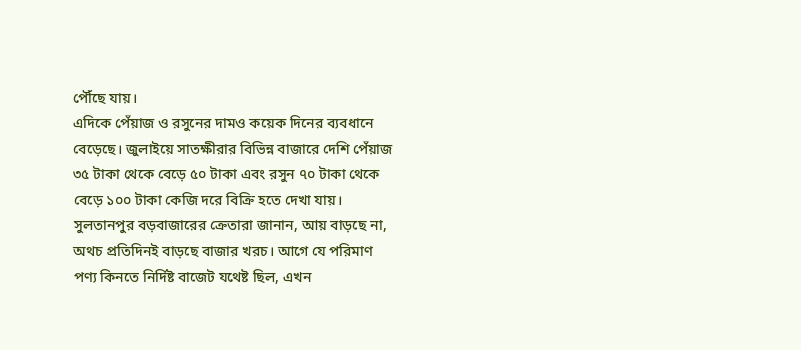পৌঁছে যায়।
এদিকে পেঁয়াজ ও রসুনের দামও কয়েক দিনের ব্যবধানে বেড়েছে। জুলাইয়ে সাতক্ষীরার বিভিন্ন বাজারে দেশি পেঁয়াজ ৩৫ টাকা থেকে বেড়ে ৫০ টাকা এবং রসুন ৭০ টাকা থেকে বেড়ে ১০০ টাকা কেজি দরে বিক্রি হতে দেখা যায়।
সুলতানপুর বড়বাজারের ক্রেতারা জানান, আয় বাড়ছে না, অথচ প্রতিদিনই বাড়ছে বাজার খরচ। আগে যে পরিমাণ পণ্য কিনতে নির্দিষ্ট বাজেট যথেষ্ট ছিল, এখন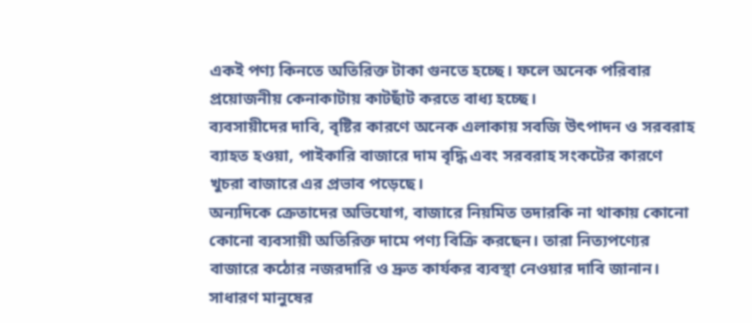একই পণ্য কিনতে অতিরিক্ত টাকা গুনতে হচ্ছে। ফলে অনেক পরিবার প্রয়োজনীয় কেনাকাটায় কাটছাঁট করতে বাধ্য হচ্ছে।
ব্যবসায়ীদের দাবি, বৃষ্টির কারণে অনেক এলাকায় সবজি উৎপাদন ও সরবরাহ ব্যাহত হওয়া, পাইকারি বাজারে দাম বৃদ্ধি এবং সরবরাহ সংকটের কারণে খুচরা বাজারে এর প্রভাব পড়েছে।
অন্যদিকে ক্রেতাদের অভিযোগ, বাজারে নিয়মিত তদারকি না থাকায় কোনো কোনো ব্যবসায়ী অতিরিক্ত দামে পণ্য বিক্রি করছেন। তারা নিত্যপণ্যের বাজারে কঠোর নজরদারি ও দ্রুত কার্যকর ব্যবস্থা নেওয়ার দাবি জানান।
সাধারণ মানুষের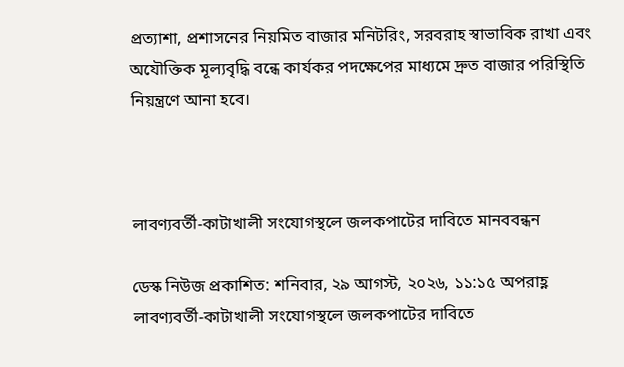প্রত্যাশা, প্রশাসনের নিয়মিত বাজার মনিটরিং, সরবরাহ স্বাভাবিক রাখা এবং অযৌক্তিক মূল্যবৃদ্ধি বন্ধে কার্যকর পদক্ষেপের মাধ্যমে দ্রুত বাজার পরিস্থিতি নিয়ন্ত্রণে আনা হবে।



লাবণ্যবর্তী-কাটাখালী সংযোগস্থলে জলকপাটের দাবিতে মানববন্ধন

ডেস্ক নিউজ প্রকাশিত: শনিবার, ২৯ আগস্ট, ২০২৬, ১১:১৫ অপরাহ্ণ
লাবণ্যবর্তী-কাটাখালী সংযোগস্থলে জলকপাটের দাবিতে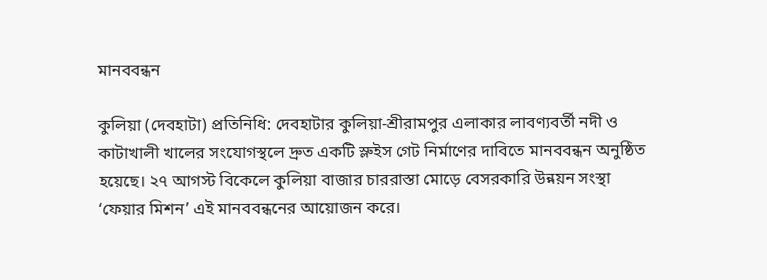মানববন্ধন

কুলিয়া (দেবহাটা) প্রতিনিধি: দেবহাটার কুলিয়া-শ্রীরামপুর এলাকার লাবণ্যবর্তী নদী ও কাটাখালী খালের সংযোগস্থলে দ্রুত একটি স্লুইস গেট নির্মাণের দাবিতে মানববন্ধন অনুষ্ঠিত হয়েছে। ২৭ আগস্ট বিকেলে কুলিয়া বাজার চাররাস্তা মোড়ে বেসরকারি উন্নয়ন সংস্থা ‘ফেয়ার মিশন’ এই মানববন্ধনের আয়োজন করে।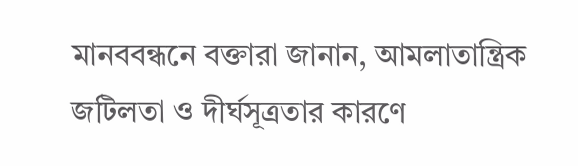মানববন্ধনে বক্তারা জানান, আমলাতান্ত্রিক জটিলতা ও দীর্ঘসূত্রতার কারণে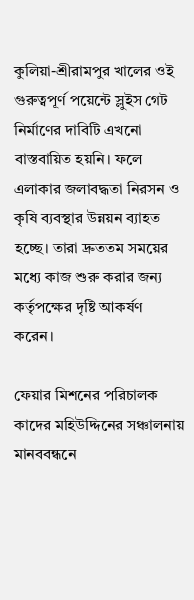কুলিয়া-শ্রীরামপুর খালের ওই গুরুত্বপূর্ণ পয়েন্টে স্লুইস গেট নির্মাণের দাবিটি এখনো বাস্তবায়িত হয়নি। ফলে এলাকার জলাবদ্ধতা নিরসন ও কৃষি ব্যবস্থার উন্নয়ন ব্যাহত হচ্ছে। তারা দ্রুততম সময়ের মধ্যে কাজ শুরু করার জন্য কর্তৃপক্ষের দৃষ্টি আকর্ষণ করেন।

ফেয়ার মিশনের পরিচালক কাদের মহিউদ্দিনের সঞ্চালনায় মানববন্ধনে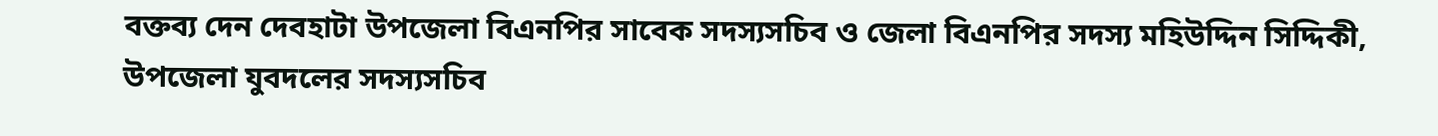বক্তব্য দেন দেবহাটা উপজেলা বিএনপির সাবেক সদস্যসচিব ও জেলা বিএনপির সদস্য মহিউদ্দিন সিদ্দিকী, উপজেলা যুবদলের সদস্যসচিব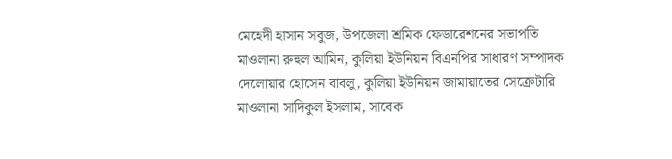মেহেদী হাসান সবুজ, উপজেলা শ্রমিক ফেডারেশনের সভাপতি মাওলানা রুহুল আমিন, কুলিয়া ইউনিয়ন বিএনপির সাধারণ সম্পাদক দেলোয়ার হোসেন বাবলু, কুলিয়া ইউনিয়ন জামায়াতের সেক্রেটারি মাওলানা সাদিকুল ইসলাম, সাবেক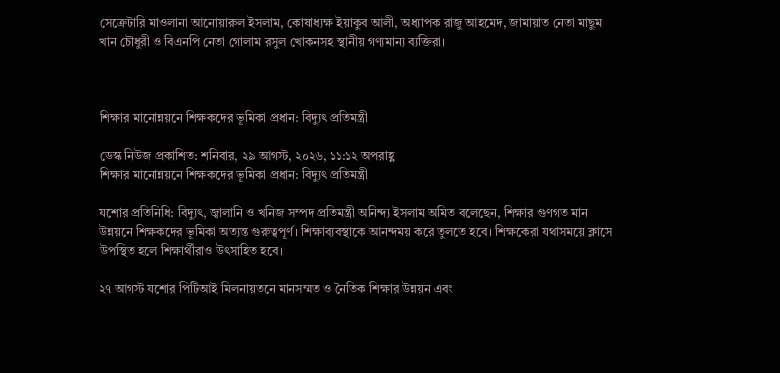সেক্রেটারি মাওলানা আনোয়ারুল ইসলাম, কোষাধ্যক্ষ ইয়াকুব আলী, অধ্যাপক রাজু আহমেদ, জামায়াত নেতা মাছুম খান চৌধুরী ও বিএনপি নেতা গোলাম রসুল খোকনসহ স্থানীয় গণ্যমান্য ব্যক্তিরা।



শিক্ষার মানোন্নয়নে শিক্ষকদের ভূমিকা প্রধান: বিদ্যুৎ প্রতিমন্ত্রী

ডেস্ক নিউজ প্রকাশিত: শনিবার, ২৯ আগস্ট, ২০২৬, ১১:১২ অপরাহ্ণ
শিক্ষার মানোন্নয়নে শিক্ষকদের ভূমিকা প্রধান: বিদ্যুৎ প্রতিমন্ত্রী

যশোর প্রতিনিধি: বিদ্যুৎ, জ্বালানি ও খনিজ সম্পদ প্রতিমন্ত্রী অনিন্দ্য ইসলাম অমিত বলেছেন, শিক্ষার গুণগত মান উন্নয়নে শিক্ষকদের ভূমিকা অত্যন্ত গুরুত্বপূর্ণ। শিক্ষাব্যবস্থাকে আনন্দময় করে তুলতে হবে। শিক্ষকেরা যথাসময়ে ক্লাসে উপস্থিত হলে শিক্ষার্থীরাও উৎসাহিত হবে।

২৭ আগস্ট যশোর পিটিআই মিলনায়তনে মানসম্মত ও নৈতিক শিক্ষার উন্নয়ন এবং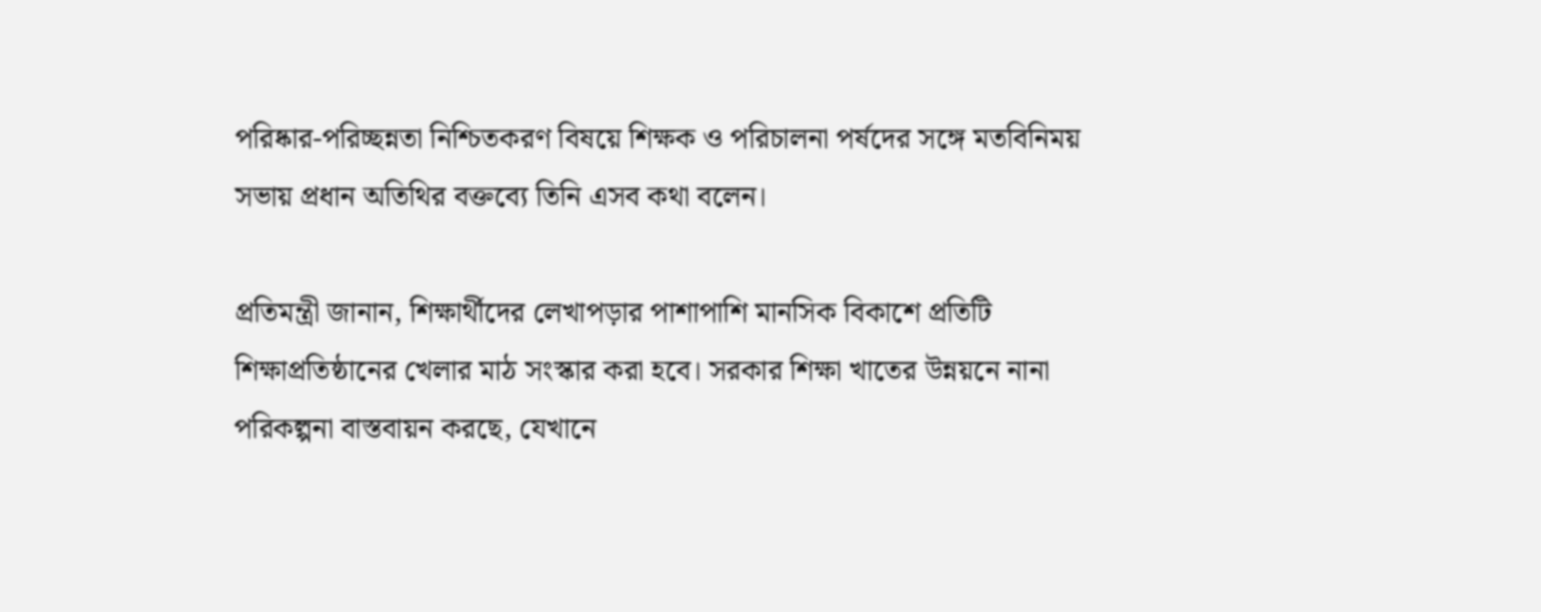পরিষ্কার-পরিচ্ছন্নতা নিশ্চিতকরণ বিষয়ে শিক্ষক ও পরিচালনা পর্ষদের সঙ্গে মতবিনিময় সভায় প্রধান অতিথির বক্তব্যে তিনি এসব কথা বলেন।

প্রতিমন্ত্রী জানান, শিক্ষার্থীদের লেখাপড়ার পাশাপাশি মানসিক বিকাশে প্রতিটি শিক্ষাপ্রতিষ্ঠানের খেলার মাঠ সংস্কার করা হবে। সরকার শিক্ষা খাতের উন্নয়নে নানা পরিকল্পনা বাস্তবায়ন করছে, যেখানে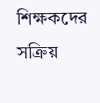শিক্ষকদের সক্রিয়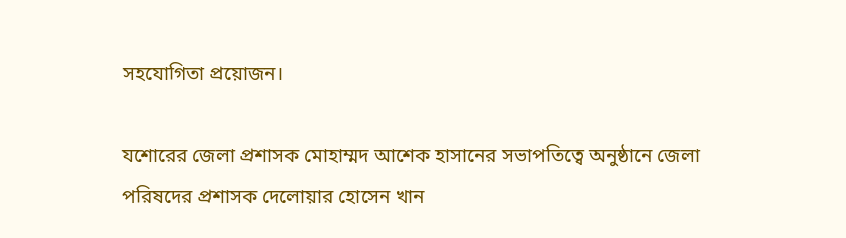সহযোগিতা প্রয়োজন।

যশোরের জেলা প্রশাসক মোহাম্মদ আশেক হাসানের সভাপতিত্বে অনুষ্ঠানে জেলা পরিষদের প্রশাসক দেলোয়ার হোসেন খান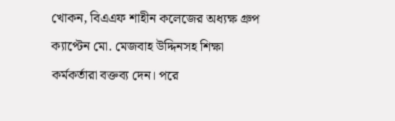খোকন, বিএএফ শাহীন কলেজের অধ্যক্ষ গ্রুপ ক্যাপ্টেন মো. মেজবাহ উদ্দিনসহ শিক্ষা কর্মকর্তারা বক্তব্য দেন। পরে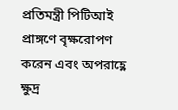প্রতিমন্ত্রী পিটিআই প্রাঙ্গণে বৃক্ষরোপণ করেন এবং অপরাহ্ণে ক্ষুদ্র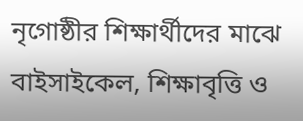নৃগোষ্ঠীর শিক্ষার্থীদের মাঝে বাইসাইকেল, শিক্ষাবৃত্তি ও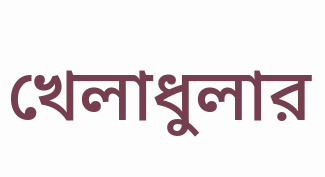খেলাধুলার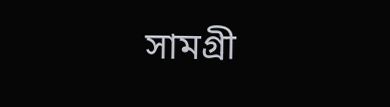সামগ্রী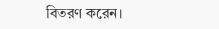বিতরণ করেন।